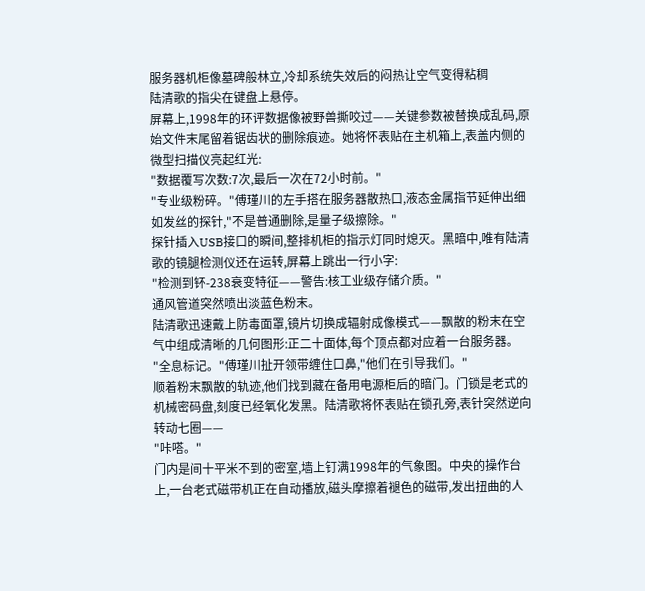服务器机柜像墓碑般林立,冷却系统失效后的闷热让空气变得粘稠
陆清歌的指尖在键盘上悬停。
屏幕上,1998年的环评数据像被野兽撕咬过——关键参数被替换成乱码,原始文件末尾留着锯齿状的删除痕迹。她将怀表贴在主机箱上,表盖内侧的微型扫描仪亮起红光:
"数据覆写次数:7次,最后一次在72小时前。"
"专业级粉碎。"傅瑾川的左手搭在服务器散热口,液态金属指节延伸出细如发丝的探针,"不是普通删除,是量子级擦除。"
探针插入USB接口的瞬间,整排机柜的指示灯同时熄灭。黑暗中,唯有陆清歌的镜腿检测仪还在运转,屏幕上跳出一行小字:
"检测到钚-238衰变特征——警告:核工业级存储介质。"
通风管道突然喷出淡蓝色粉末。
陆清歌迅速戴上防毒面罩,镜片切换成辐射成像模式——飘散的粉末在空气中组成清晰的几何图形:正二十面体,每个顶点都对应着一台服务器。
"全息标记。"傅瑾川扯开领带缠住口鼻,"他们在引导我们。"
顺着粉末飘散的轨迹,他们找到藏在备用电源柜后的暗门。门锁是老式的机械密码盘,刻度已经氧化发黑。陆清歌将怀表贴在锁孔旁,表针突然逆向转动七圈——
"咔嗒。"
门内是间十平米不到的密室,墙上钉满1998年的气象图。中央的操作台上,一台老式磁带机正在自动播放,磁头摩擦着褪色的磁带,发出扭曲的人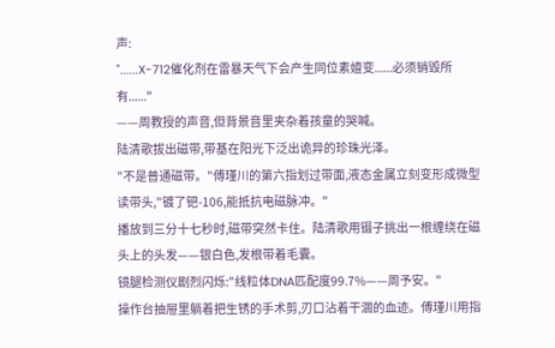声:
"......X-712催化剂在雷暴天气下会产生同位素嬗变......必须销毁所有......"
——周教授的声音,但背景音里夹杂着孩童的哭喊。
陆清歌拔出磁带,带基在阳光下泛出诡异的珍珠光泽。
"不是普通磁带。"傅瑾川的第六指划过带面,液态金属立刻变形成微型读带头,"镀了钯-106,能抵抗电磁脉冲。"
播放到三分十七秒时,磁带突然卡住。陆清歌用镊子挑出一根缠绕在磁头上的头发——银白色,发根带着毛囊。
镜腿检测仪剧烈闪烁:"线粒体DNA匹配度99.7%——周予安。"
操作台抽屉里躺着把生锈的手术剪,刃口沾着干涸的血迹。傅瑾川用指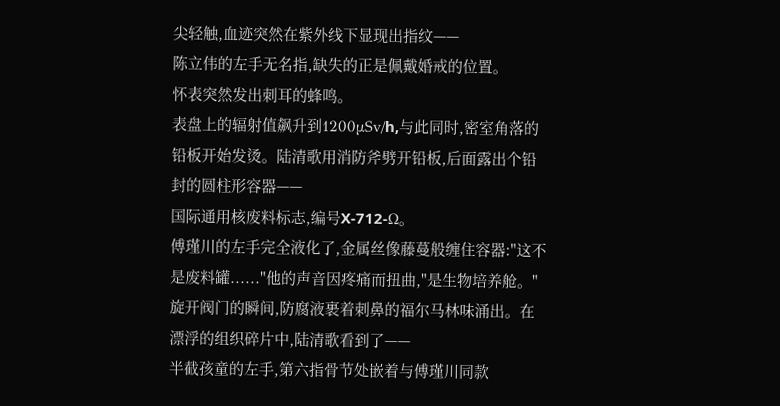尖轻触,血迹突然在紫外线下显现出指纹——
陈立伟的左手无名指,缺失的正是佩戴婚戒的位置。
怀表突然发出刺耳的蜂鸣。
表盘上的辐射值飙升到1200μSv/h,与此同时,密室角落的铅板开始发烫。陆清歌用消防斧劈开铅板,后面露出个铅封的圆柱形容器——
国际通用核废料标志,编号X-712-Ω。
傅瑾川的左手完全液化了,金属丝像藤蔓般缠住容器:"这不是废料罐......"他的声音因疼痛而扭曲,"是生物培养舱。"
旋开阀门的瞬间,防腐液裹着刺鼻的福尔马林味涌出。在漂浮的组织碎片中,陆清歌看到了——
半截孩童的左手,第六指骨节处嵌着与傅瑾川同款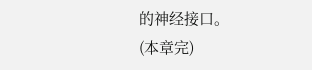的神经接口。
(本章完)